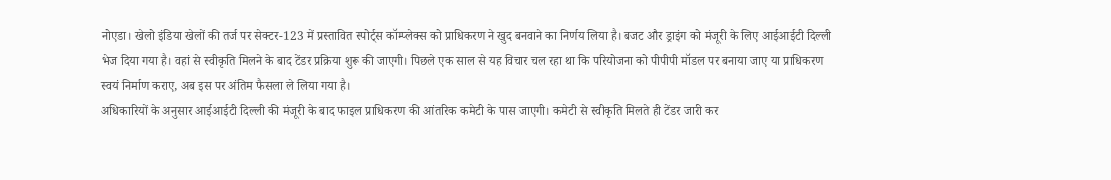नोएडा। खेलो इंडिया खेलों की तर्ज पर सेक्टर-123 में प्रस्तावित स्पोर्ट्स कॉम्प्लेक्स को प्राधिकरण ने खुद बनवाने का निर्णय लिया है। बजट और ड्राइंग को मंजूरी के लिए आईआईटी दिल्ली भेज दिया गया है। वहां से स्वीकृति मिलने के बाद टेंडर प्रक्रिया शुरू की जाएगी। पिछले एक साल से यह विचार चल रहा था कि परियोजना को पीपीपी मॉडल पर बनाया जाए या प्राधिकरण स्वयं निर्माण कराए, अब इस पर अंतिम फैसला ले लिया गया है।
अधिकारियों के अनुसार आईआईटी दिल्ली की मंजूरी के बाद फाइल प्राधिकरण की आंतरिक कमेटी के पास जाएगी। कमेटी से स्वीकृति मिलते ही टेंडर जारी कर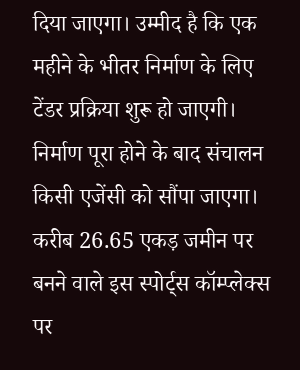दिया जाएगा। उम्मीद है कि एक महीने के भीतर निर्माण के लिए टेंडर प्रक्रिया शुरू हो जाएगी। निर्माण पूरा होने के बाद संचालन किसी एजेंसी को सौंपा जाएगा।
करीब 26.65 एकड़ जमीन पर बनने वाले इस स्पोर्ट्स कॉम्प्लेक्स पर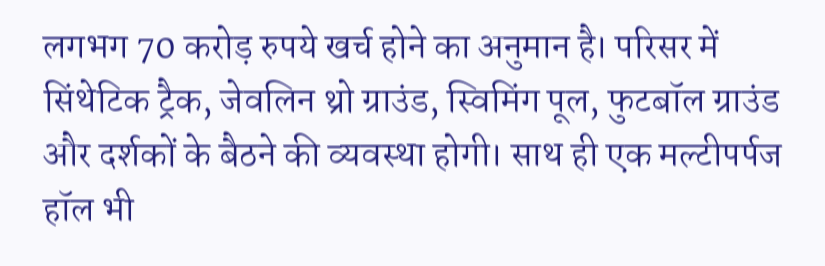लगभग 70 करोड़ रुपये खर्च होने का अनुमान है। परिसर में सिंथेटिक ट्रैक, जेवलिन थ्रो ग्राउंड, स्विमिंग पूल, फुटबॉल ग्राउंड और दर्शकों के बैठने की व्यवस्था होगी। साथ ही एक मल्टीपर्पज हॉल भी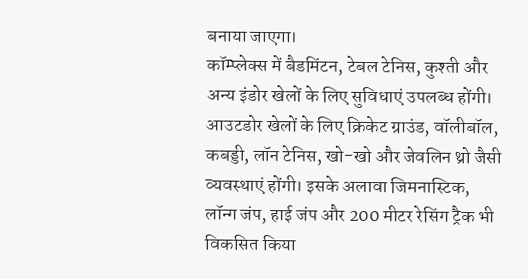बनाया जाएगा।
कॉम्प्लेक्स में बैडमिंटन, टेबल टेनिस, कुश्ती और अन्य इंडोर खेलों के लिए सुविधाएं उपलब्ध होंगी। आउटडोर खेलों के लिए क्रिकेट ग्राउंड, वॉलीबॉल, कबड्डी, लॉन टेनिस, खो-खो और जेवलिन थ्रो जैसी व्यवस्थाएं होंगी। इसके अलावा जिमनास्टिक, लॉन्ग जंप, हाई जंप और 200 मीटर रेसिंग ट्रैक भी विकसित किया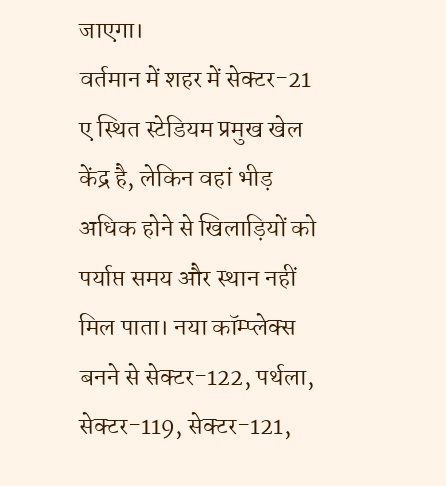जाएगा।
वर्तमान में शहर में सेक्टर-21 ए स्थित स्टेडियम प्रमुख खेल केंद्र है, लेकिन वहां भीड़ अधिक होने से खिलाड़ियों को पर्याप्त समय और स्थान नहीं मिल पाता। नया कॉम्प्लेक्स बनने से सेक्टर-122, पर्थला, सेक्टर-119, सेक्टर-121,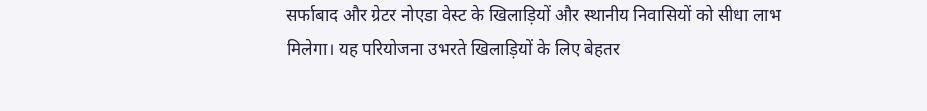सर्फाबाद और ग्रेटर नोएडा वेस्ट के खिलाड़ियों और स्थानीय निवासियों को सीधा लाभ मिलेगा। यह परियोजना उभरते खिलाड़ियों के लिए बेहतर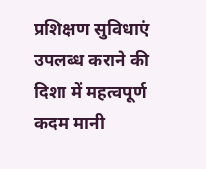प्रशिक्षण सुविधाएं उपलब्ध कराने की दिशा में महत्वपूर्ण कदम मानी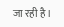जा रही है।